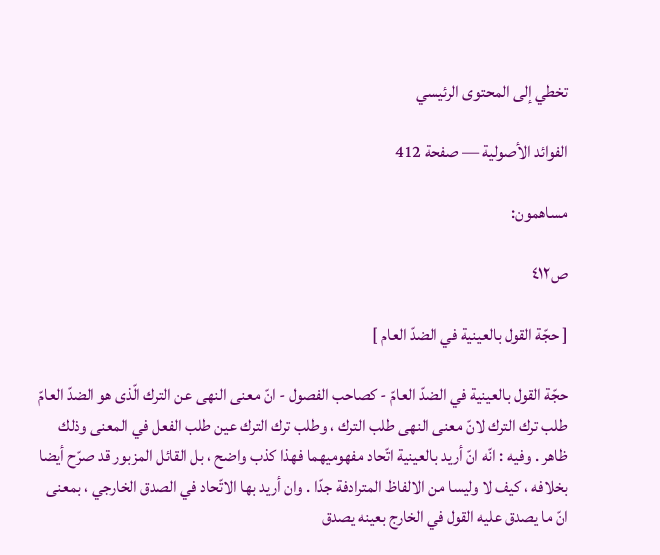تخطي إلى المحتوى الرئيسي

الفوائد الأصولية — صفحة 412

مساهمون:

ص٤١٢

[ حجّة القول بالعينية في الضدّ العام ]

حجّة القول بالعينية في الضدّ العامّ - كصاحب الفصول - انّ معنى النهى عن الترك الّذى هو الضدّ العامّ طلب ترك الترك لانّ معنى النهى طلب الترك ، وطلب ترك الترك عين طلب الفعل في المعنى وذلك ظاهر . وفيه : انّه انّ أريد بالعينية اتّحاد مفهوميهما فهذا كذب واضح ، بل القائل المزبور قد صرّح أيضا بخلافه ، كيف لا وليسا من الالفاظ المترادفة جدّا . وان أريد بها الاتّحاد في الصدق الخارجي ، بمعنى انّ ما يصدق عليه القول في الخارج بعينه يصدق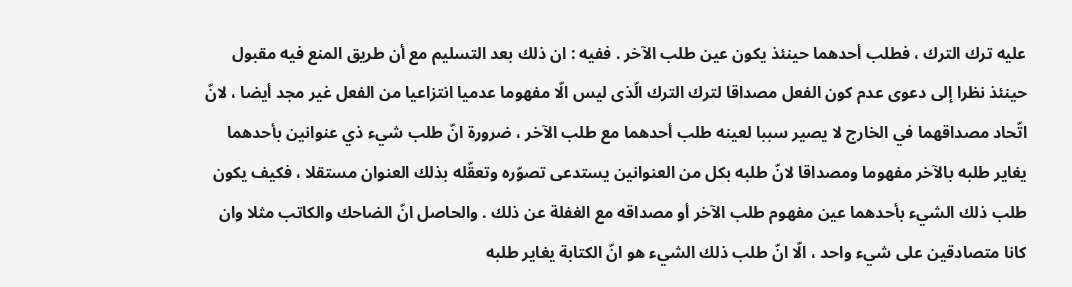عليه ترك الترك ، فطلب أحدهما حينئذ يكون عين طلب الآخر . ففيه : ان ذلك بعد التسليم مع أن طريق المنع فيه مقبول حينئذ نظرا إلى دعوى عدم كون الفعل مصداقا لترك الترك الّذى ليس الّا مفهوما عدميا انتزاعيا من الفعل غير مجد أيضا ، لانّ اتّحاد مصداقهما في الخارج لا يصير سببا لعينه طلب أحدهما مع طلب الآخر ، ضرورة انّ طلب شيء ذي عنوانين بأحدهما يغاير طلبه بالآخر مفهوما ومصداقا لانّ طلبه بكل من العنوانين يستدعى تصوّره وتعقّله بذلك العنوان مستقلا ، فكيف يكون طلب ذلك الشيء بأحدهما عين مفهوم طلب الآخر أو مصداقه مع الغفلة عن ذلك . والحاصل انّ الضاحك والكاتب مثلا وان كانا متصادقين على شيء واحد ، الّا انّ طلب ذلك الشيء هو انّ الكتابة يغاير طلبه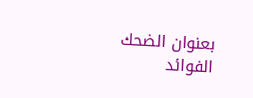بعنوان الضحك
الفوائد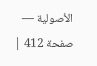الأصولية — صفحة 412 |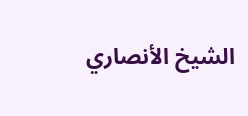الشيخ الأنصاري